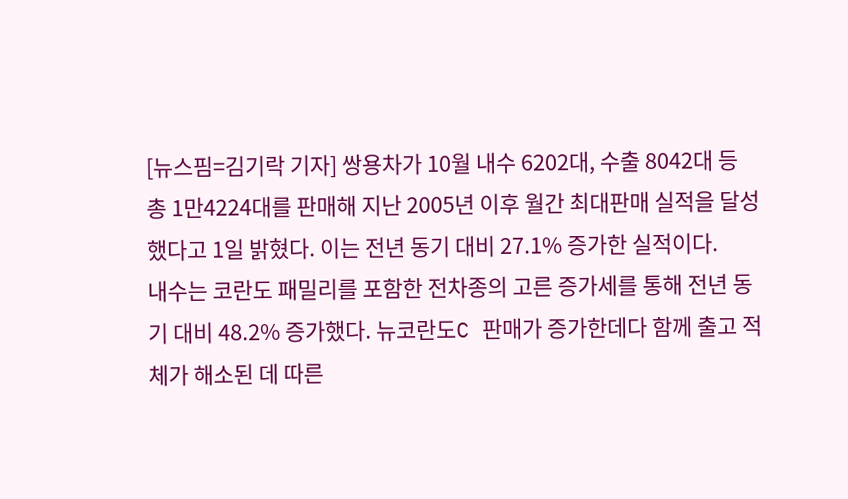[뉴스핌=김기락 기자] 쌍용차가 10월 내수 6202대, 수출 8042대 등 총 1만4224대를 판매해 지난 2005년 이후 월간 최대판매 실적을 달성했다고 1일 밝혔다. 이는 전년 동기 대비 27.1% 증가한 실적이다.
내수는 코란도 패밀리를 포함한 전차종의 고른 증가세를 통해 전년 동기 대비 48.2% 증가했다. 뉴코란도C 판매가 증가한데다 함께 출고 적체가 해소된 데 따른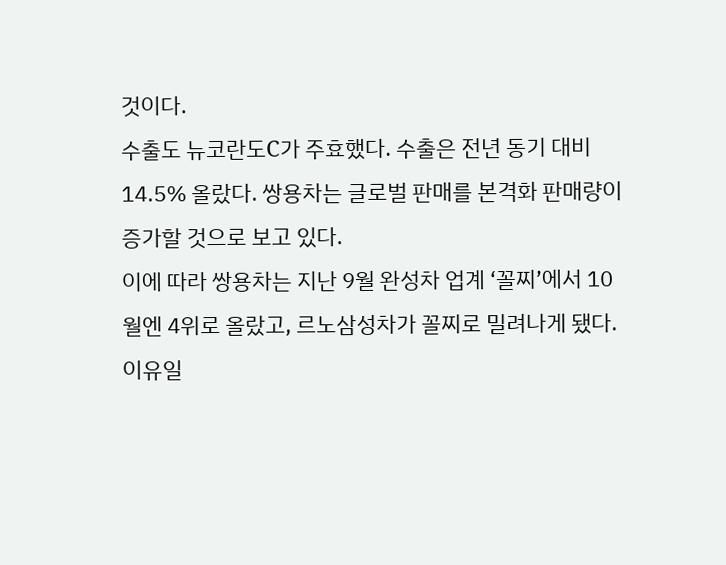것이다.
수출도 뉴코란도C가 주효했다. 수출은 전년 동기 대비 14.5% 올랐다. 쌍용차는 글로벌 판매를 본격화 판매량이 증가할 것으로 보고 있다.
이에 따라 쌍용차는 지난 9월 완성차 업계 ‘꼴찌’에서 10월엔 4위로 올랐고, 르노삼성차가 꼴찌로 밀려나게 됐다.
이유일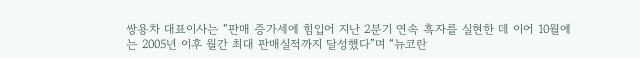쌍용차 대표이사는 “판매 증가세에 힘입어 지난 2분기 연속 흑자를 실현한 데 이어 10월에는 2005년 이후 월간 최대 판매실적까지 달성했다”며 “뉴코란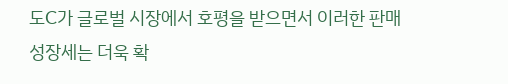도C가 글로벌 시장에서 호평을 받으면서 이러한 판매 성장세는 더욱 확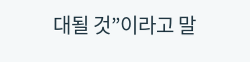대될 것”이라고 말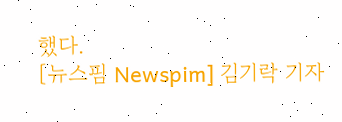했다.
[뉴스핌 Newspim] 김기락 기자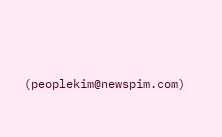(peoplekim@newspim.com)